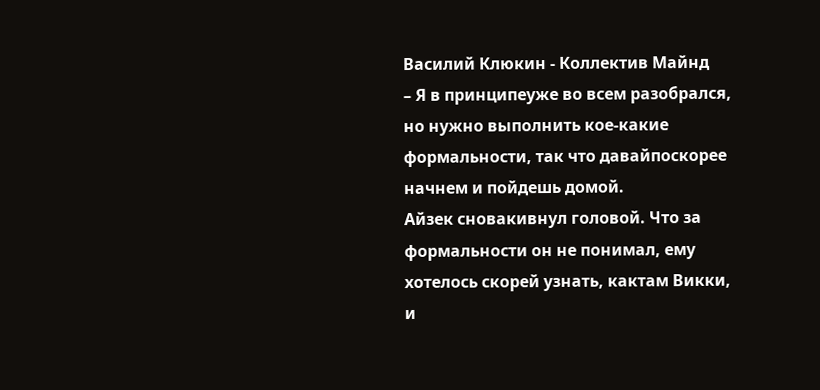Василий Клюкин - Коллектив Майнд
– Я в принципеуже во всем разобрался, но нужно выполнить кое-какие формальности, так что давайпоскорее начнем и пойдешь домой.
Айзек сновакивнул головой. Что за формальности он не понимал, ему хотелось скорей узнать, кактам Викки, и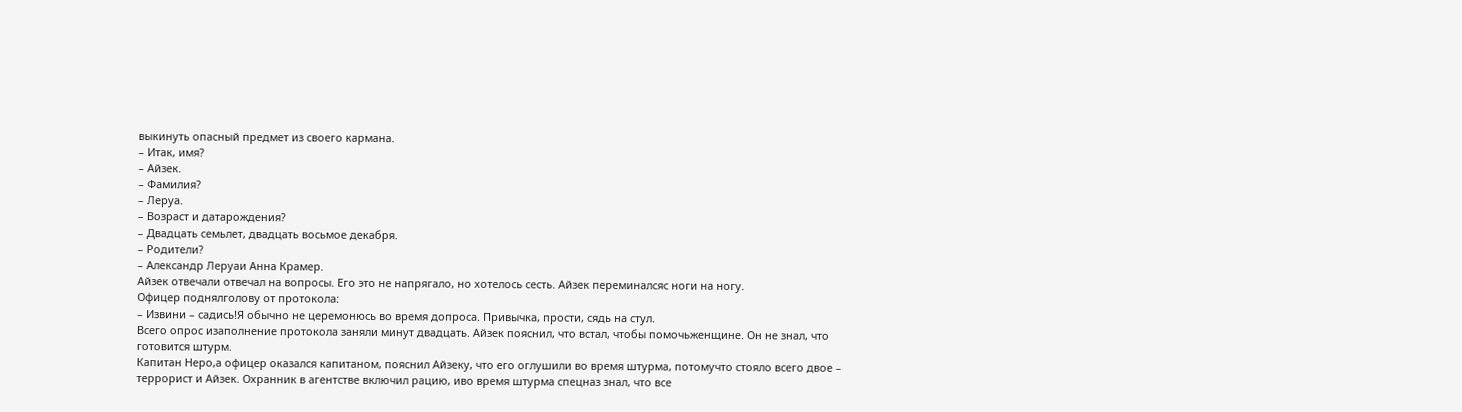выкинуть опасный предмет из своего кармана.
– Итак, имя?
– Айзек.
– Фамилия?
– Леруа.
– Возраст и датарождения?
– Двадцать семьлет, двадцать восьмое декабря.
– Родители?
– Александр Леруаи Анна Крамер.
Айзек отвечали отвечал на вопросы. Его это не напрягало, но хотелось сесть. Айзек переминалсяс ноги на ногу.
Офицер поднялголову от протокола:
– Извини – садись!Я обычно не церемонюсь во время допроса. Привычка, прости, сядь на стул.
Всего опрос изаполнение протокола заняли минут двадцать. Айзек пояснил, что встал, чтобы помочьженщине. Он не знал, что готовится штурм.
Капитан Неро,а офицер оказался капитаном, пояснил Айзеку, что его оглушили во время штурма, потомучто стояло всего двое – террорист и Айзек. Охранник в агентстве включил рацию, иво время штурма спецназ знал, что все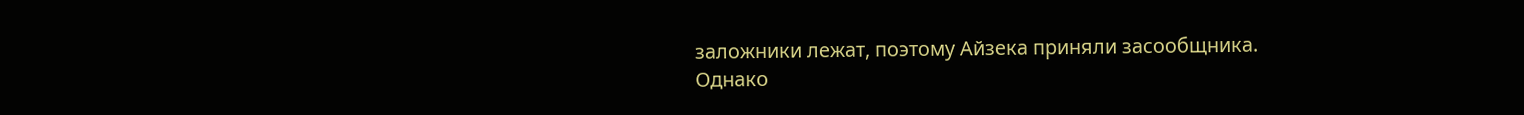заложники лежат, поэтому Айзека приняли засообщника.
Однако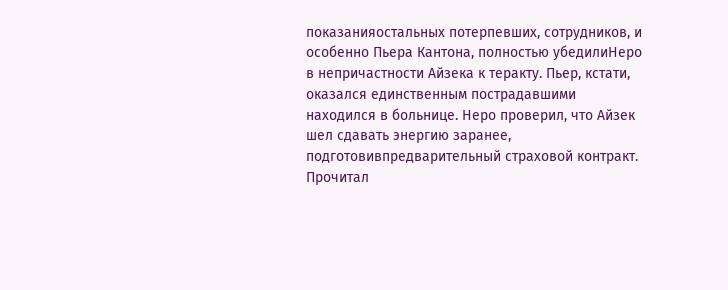показанияостальных потерпевших, сотрудников, и особенно Пьера Кантона, полностью убедилиНеро в непричастности Айзека к теракту. Пьер, кстати, оказался единственным пострадавшими находился в больнице. Неро проверил, что Айзек шел сдавать энергию заранее, подготовивпредварительный страховой контракт. Прочитал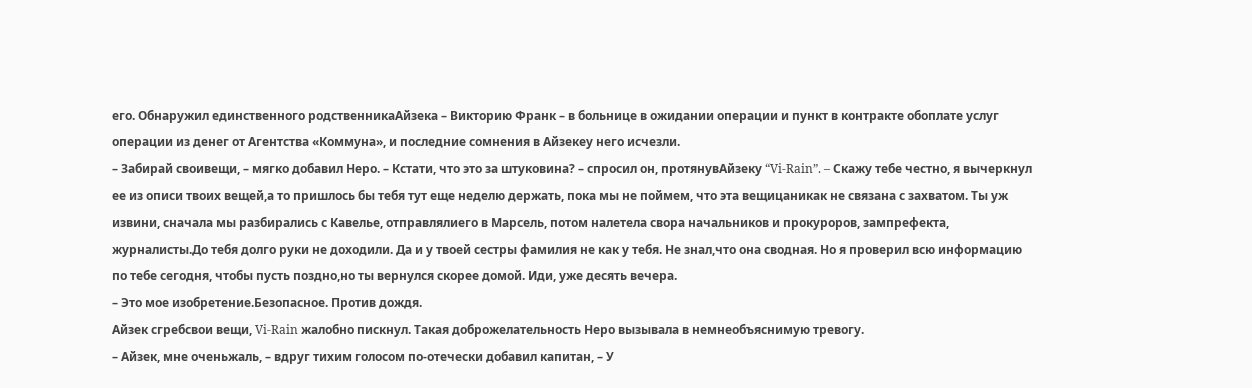его. Обнаружил единственного родственникаАйзека – Викторию Франк – в больнице в ожидании операции и пункт в контракте обоплате услуг операции из денег от Агентства «Коммуна», и последние сомнения в Айзекеу него исчезли.
– Забирай своивещи, – мягко добавил Неро. – Кстати, что это за штуковина? – спросил он, протянувАйзеку “Vi-Rain”. – Скажу тебе честно, я вычеркнул ее из описи твоих вещей,а то пришлось бы тебя тут еще неделю держать, пока мы не поймем, что эта вещицаникак не связана с захватом. Ты уж извини, сначала мы разбирались с Кавелье, отправлялиего в Марсель, потом налетела свора начальников и прокуроров, зампрефекта, журналисты.До тебя долго руки не доходили. Да и у твоей сестры фамилия не как у тебя. Не знал,что она сводная. Но я проверил всю информацию по тебе сегодня, чтобы пусть поздно,но ты вернулся скорее домой. Иди, уже десять вечера.
– Это мое изобретение.Безопасное. Против дождя.
Айзек сгребсвои вещи, Vi-Rain жалобно пискнул. Такая доброжелательность Неро вызывала в немнеобъяснимую тревогу.
– Айзек, мне оченьжаль, – вдруг тихим голосом по-отечески добавил капитан, – У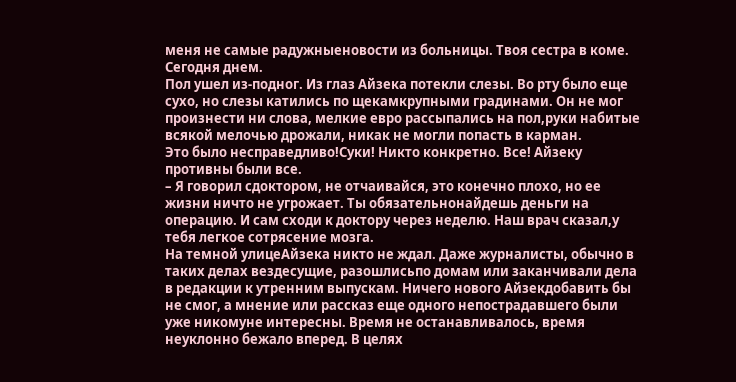меня не самые радужныеновости из больницы. Твоя сестра в коме. Сегодня днем.
Пол ушел из-подног. Из глаз Айзека потекли слезы. Во рту было еще сухо, но слезы катились по щекамкрупными градинами. Он не мог произнести ни слова, мелкие евро рассыпались на пол,руки набитые всякой мелочью дрожали, никак не могли попасть в карман.
Это было несправедливо!Суки! Никто конкретно. Все! Айзеку противны были все.
– Я говорил сдоктором, не отчаивайся, это конечно плохо, но ее жизни ничто не угрожает. Ты обязательнонайдешь деньги на операцию. И сам сходи к доктору через неделю. Наш врач сказал,у тебя легкое сотрясение мозга.
На темной улицеАйзека никто не ждал. Даже журналисты, обычно в таких делах вездесущие, разошлисьпо домам или заканчивали дела в редакции к утренним выпускам. Ничего нового Айзекдобавить бы не смог, а мнение или рассказ еще одного непострадавшего были уже никомуне интересны. Время не останавливалось, время неуклонно бежало вперед. В целях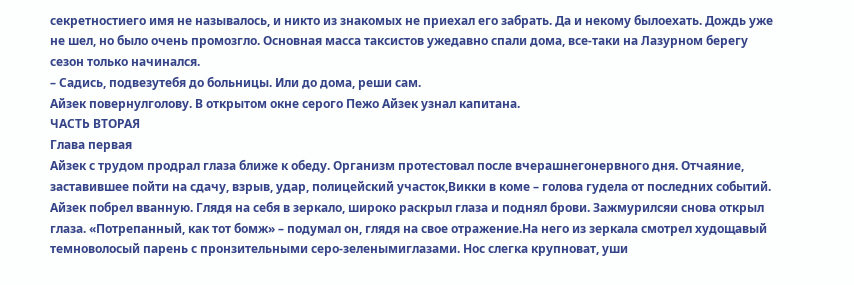секретностиего имя не называлось, и никто из знакомых не приехал его забрать. Да и некому былоехать. Дождь уже не шел, но было очень промозгло. Основная масса таксистов ужедавно спали дома, все-таки на Лазурном берегу сезон только начинался.
– Садись, подвезутебя до больницы. Или до дома, реши сам.
Айзек повернулголову. В открытом окне серого Пежо Айзек узнал капитана.
ЧАСТЬ ВТОРАЯ
Глава первая
Айзек с трудом продрал глаза ближе к обеду. Организм протестовал после вчерашнегонервного дня. Отчаяние, заставившее пойти на сдачу, взрыв, удар, полицейский участок,Викки в коме – голова гудела от последних событий.
Айзек побрел вванную. Глядя на себя в зеркало, широко раскрыл глаза и поднял брови. Зажмурилсяи снова открыл глаза. «Потрепанный, как тот бомж» – подумал он, глядя на свое отражение.На него из зеркала смотрел худощавый темноволосый парень с пронзительными серо-зеленымиглазами. Нос слегка крупноват, уши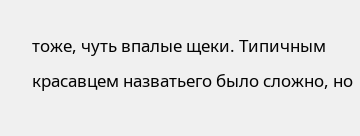тоже, чуть впалые щеки. Типичным красавцем назватьего было сложно, но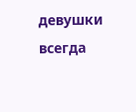девушки всегда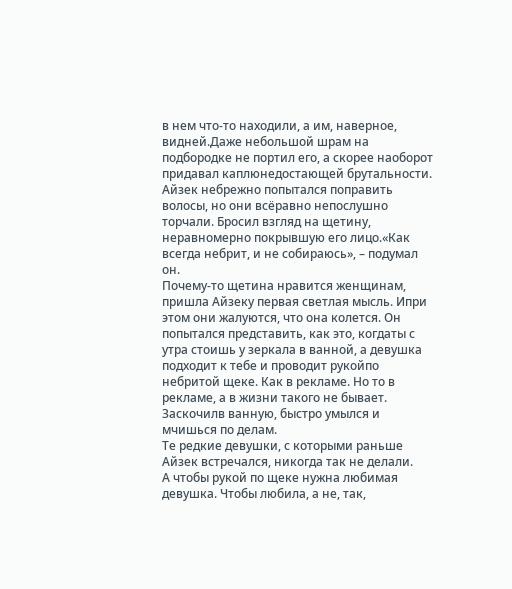в нем что-то находили, а им, наверное, видней.Даже небольшой шрам на подбородке не портил его, а скорее наоборот придавал каплюнедостающей брутальности. Айзек небрежно попытался поправить волосы, но они всёравно непослушно торчали. Бросил взгляд на щетину, неравномерно покрывшую его лицо.«Как всегда небрит, и не собираюсь», – подумал он.
Почему-то щетина нравится женщинам, пришла Айзеку первая светлая мысль. Ипри этом они жалуются, что она колется. Он попытался представить, как это, когдаты с утра стоишь у зеркала в ванной, а девушка подходит к тебе и проводит рукойпо небритой щеке. Как в рекламе. Но то в рекламе, а в жизни такого не бывает. Заскочилв ванную, быстро умылся и мчишься по делам.
Те редкие девушки, с которыми раньше Айзек встречался, никогда так не делали.
А чтобы рукой по щеке нужна любимая девушка. Чтобы любила, а не, так,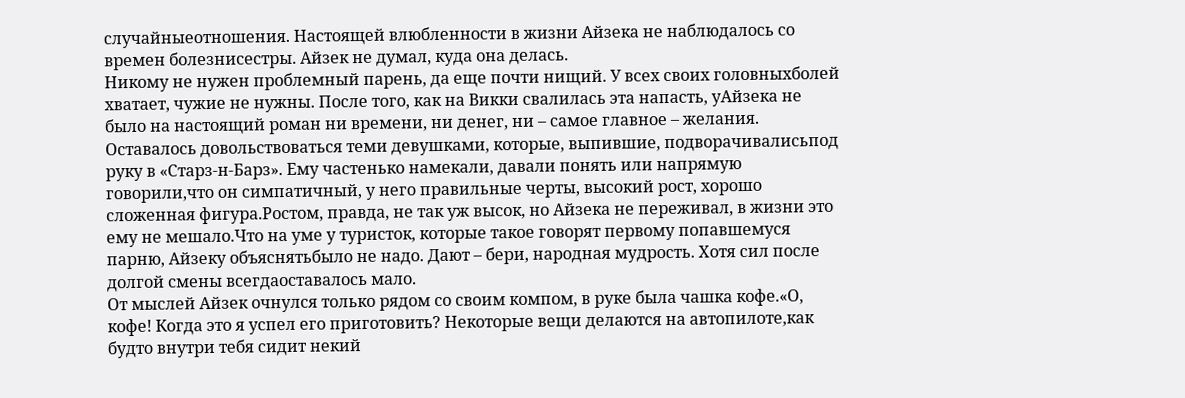случайныеотношения. Настоящей влюбленности в жизни Айзека не наблюдалось со времен болезнисестры. Айзек не думал, куда она делась.
Никому не нужен проблемный парень, да еще почти нищий. У всех своих головныхболей хватает, чужие не нужны. После того, как на Викки свалилась эта напасть, уАйзека не было на настоящий роман ни времени, ни денег, ни – самое главное – желания.
Оставалось довольствоваться теми девушками, которые, выпившие, подворачивалисьпод руку в «Старз-н-Барз». Ему частенько намекали, давали понять или напрямую говорили,что он симпатичный, у него правильные черты, высокий рост, хорошо сложенная фигура.Ростом, правда, не так уж высок, но Айзека не переживал, в жизни это ему не мешало.Что на уме у туристок, которые такое говорят первому попавшемуся парню, Айзеку объяснятьбыло не надо. Дают – бери, народная мудрость. Хотя сил после долгой смены всегдаоставалось мало.
От мыслей Айзек очнулся только рядом со своим компом, в руке была чашка кофе.«О, кофе! Когда это я успел его приготовить? Некоторые вещи делаются на автопилоте,как будто внутри тебя сидит некий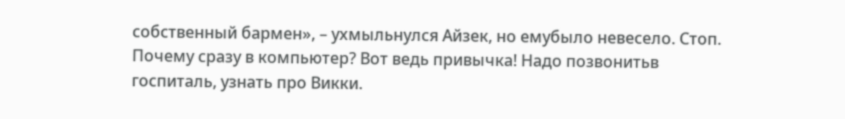собственный бармен», – ухмыльнулся Айзек, но емубыло невесело. Стоп. Почему сразу в компьютер? Вот ведь привычка! Надо позвонитьв госпиталь, узнать про Викки.